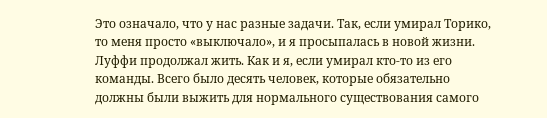Это означало, что у нас разные задачи. Так, если умирал Торико, то меня просто «выключало», и я просыпалась в новой жизни. Луффи продолжал жить. Как и я, если умирал кто-то из его команды. Всего было десять человек, которые обязательно должны были выжить для нормального существования самого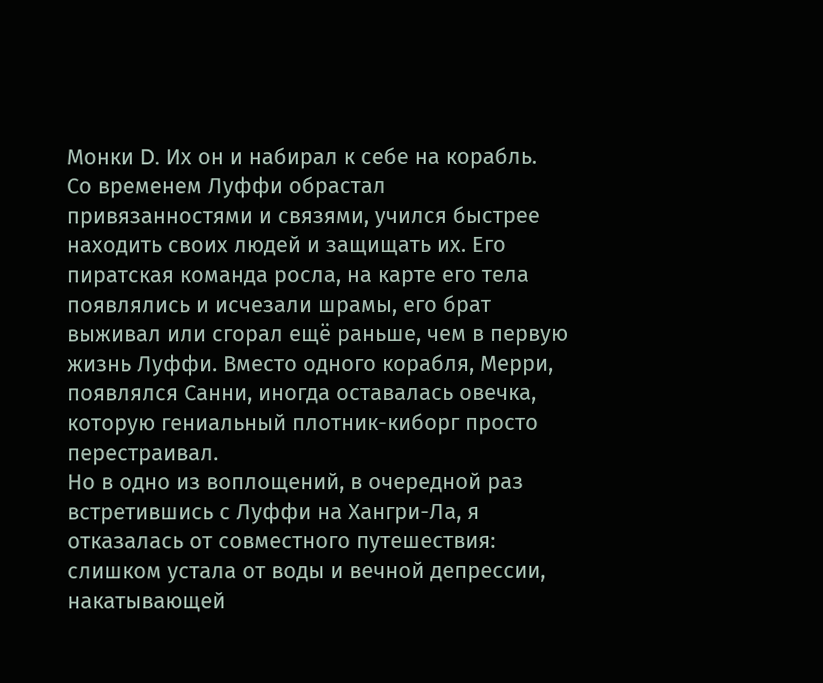Монки D. Их он и набирал к себе на корабль.
Со временем Луффи обрастал привязанностями и связями, учился быстрее находить своих людей и защищать их. Его пиратская команда росла, на карте его тела появлялись и исчезали шрамы, его брат выживал или сгорал ещё раньше, чем в первую жизнь Луффи. Вместо одного корабля, Мерри, появлялся Санни, иногда оставалась овечка, которую гениальный плотник-киборг просто перестраивал.
Но в одно из воплощений, в очередной раз встретившись с Луффи на Хангри-Ла, я отказалась от совместного путешествия: слишком устала от воды и вечной депрессии, накатывающей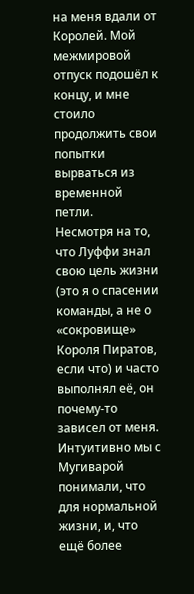на меня вдали от Королей. Мой межмировой отпуск подошёл к концу, и мне стоило продолжить свои попытки вырваться из временной петли.
Несмотря на то, что Луффи знал свою цель жизни (это я о спасении команды, а не о «сокровище» Короля Пиратов, если что) и часто выполнял её, он почему-то зависел от меня. Интуитивно мы с Мугиварой понимали, что для нормальной жизни, и, что ещё более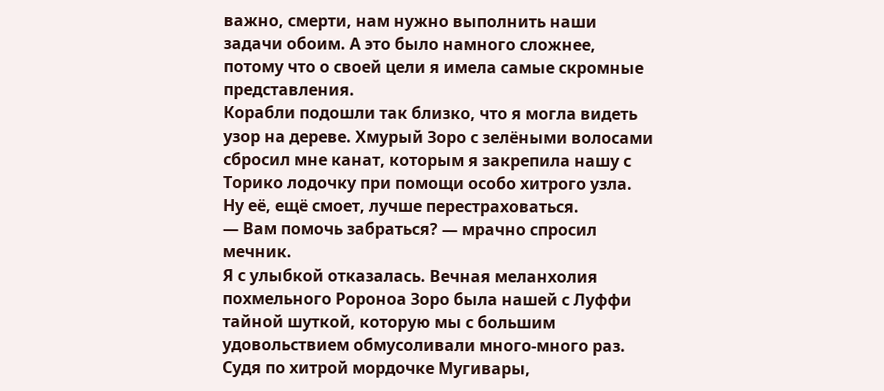важно, смерти, нам нужно выполнить наши задачи обоим. А это было намного сложнее, потому что о своей цели я имела самые скромные представления.
Корабли подошли так близко, что я могла видеть узор на дереве. Хмурый Зоро с зелёными волосами сбросил мне канат, которым я закрепила нашу с Торико лодочку при помощи особо хитрого узла. Ну её, ещё смоет, лучше перестраховаться.
— Вам помочь забраться? — мрачно спросил мечник.
Я с улыбкой отказалась. Вечная меланхолия похмельного Ророноа Зоро была нашей с Луффи тайной шуткой, которую мы с большим удовольствием обмусоливали много-много раз. Судя по хитрой мордочке Мугивары,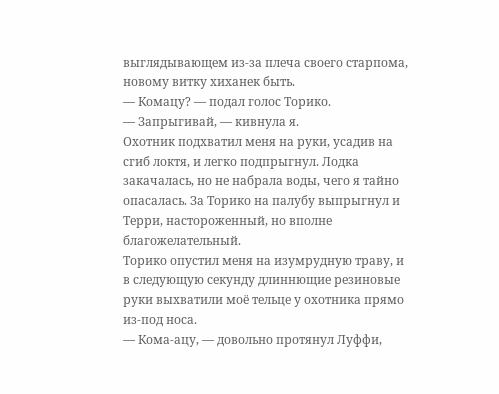выглядывающем из-за плеча своего старпома, новому витку хиханек быть.
— Комацу? — подал голос Торико.
— Запрыгивай, — кивнула я.
Охотник подхватил меня на руки, усадив на сгиб локтя, и легко подпрыгнул. Лодка закачалась, но не набрала воды, чего я тайно опасалась. За Торико на палубу выпрыгнул и Терри, настороженный, но вполне благожелательный.
Торико опустил меня на изумрудную траву, и в следующую секунду длиннющие резиновые руки выхватили моё тельце у охотника прямо из-под носа.
— Кома-ацу, — довольно протянул Луффи,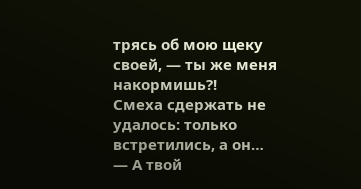трясь об мою щеку своей, — ты же меня накормишь?!
Смеха сдержать не удалось: только встретились, а он…
— А твой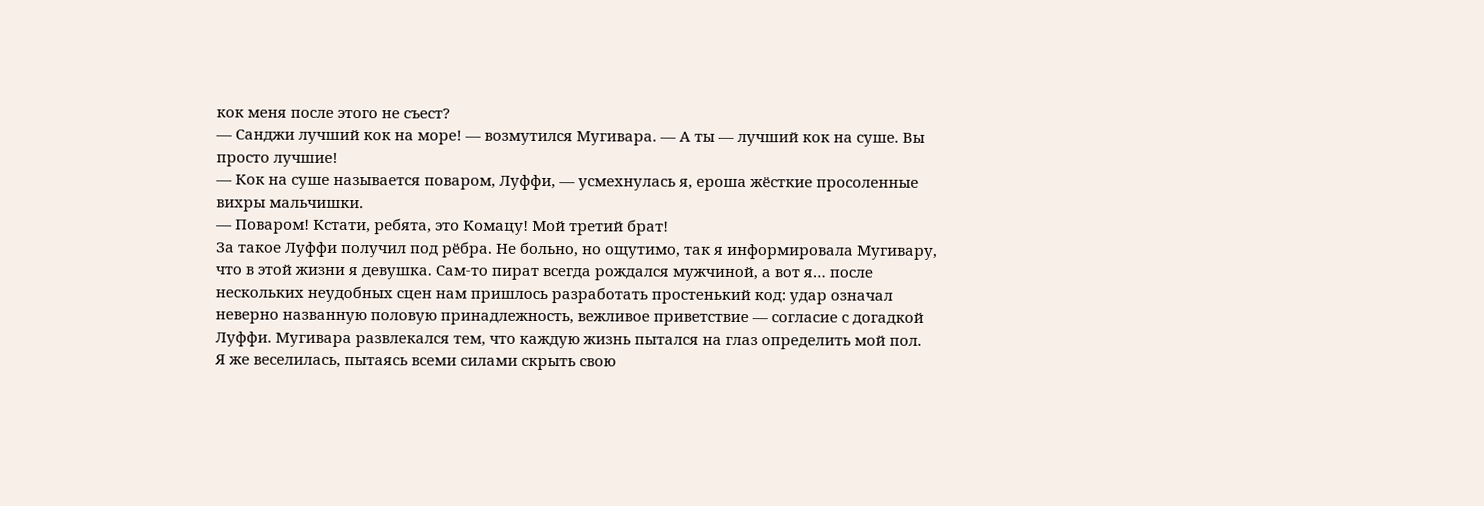кок меня после этого не съест?
— Санджи лучший кок на море! — возмутился Мугивара. — А ты — лучший кок на суше. Вы просто лучшие!
— Кок на суше называется поваром, Луффи, — усмехнулась я, ероша жёсткие просоленные вихры мальчишки.
— Поваром! Кстати, ребята, это Комацу! Мой третий брат!
За такое Луффи получил под рёбра. Не больно, но ощутимо, так я информировала Мугивару, что в этой жизни я девушка. Сам-то пират всегда рождался мужчиной, а вот я… после нескольких неудобных сцен нам пришлось разработать простенький код: удар означал неверно названную половую принадлежность, вежливое приветствие — согласие с догадкой Луффи. Мугивара развлекался тем, что каждую жизнь пытался на глаз определить мой пол.
Я же веселилась, пытаясь всеми силами скрыть свою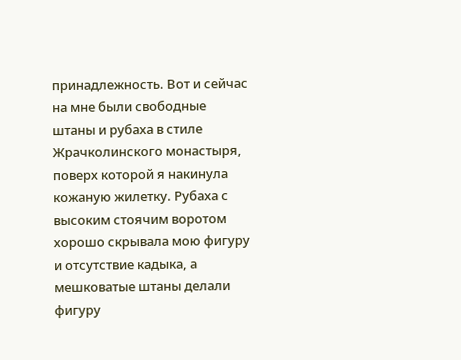принадлежность. Вот и сейчас на мне были свободные штаны и рубаха в стиле Жрачколинского монастыря, поверх которой я накинула кожаную жилетку. Рубаха с высоким стоячим воротом хорошо скрывала мою фигуру и отсутствие кадыка, а мешковатые штаны делали фигуру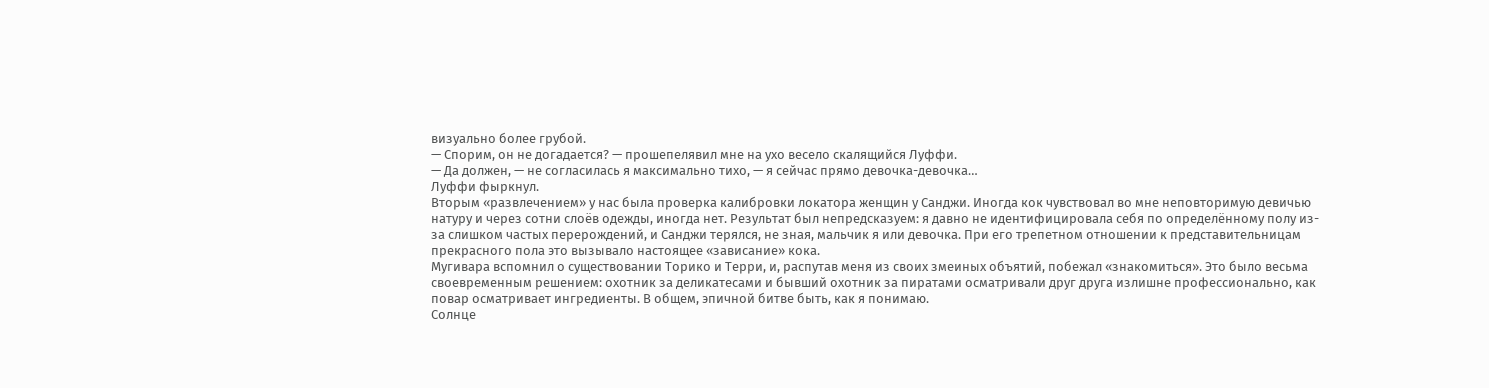визуально более грубой.
— Спорим, он не догадается? — прошепелявил мне на ухо весело скалящийся Луффи.
— Да должен, — не согласилась я максимально тихо, — я сейчас прямо девочка-девочка…
Луффи фыркнул.
Вторым «развлечением» у нас была проверка калибровки локатора женщин у Санджи. Иногда кок чувствовал во мне неповторимую девичью натуру и через сотни слоёв одежды, иногда нет. Результат был непредсказуем: я давно не идентифицировала себя по определённому полу из-за слишком частых перерождений, и Санджи терялся, не зная, мальчик я или девочка. При его трепетном отношении к представительницам прекрасного пола это вызывало настоящее «зависание» кока.
Мугивара вспомнил о существовании Торико и Терри, и, распутав меня из своих змеиных объятий, побежал «знакомиться». Это было весьма своевременным решением: охотник за деликатесами и бывший охотник за пиратами осматривали друг друга излишне профессионально, как повар осматривает ингредиенты. В общем, эпичной битве быть, как я понимаю.
Солнце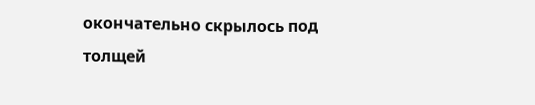окончательно скрылось под толщей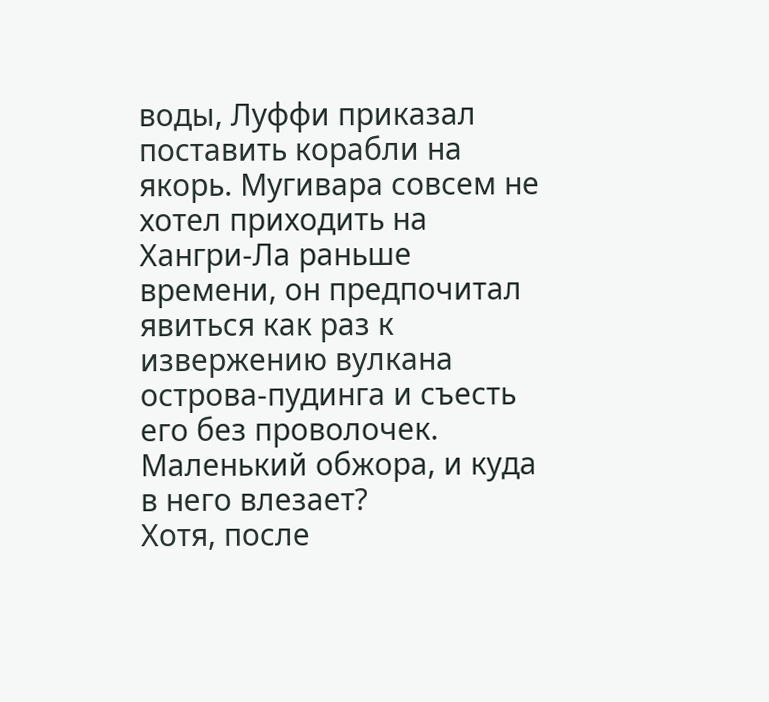воды, Луффи приказал поставить корабли на якорь. Мугивара совсем не хотел приходить на Хангри-Ла раньше времени, он предпочитал явиться как раз к извержению вулкана острова-пудинга и съесть его без проволочек. Маленький обжора, и куда в него влезает?
Хотя, после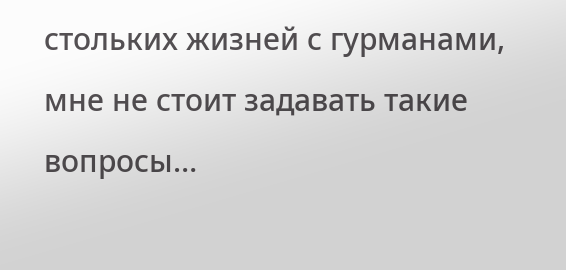стольких жизней с гурманами, мне не стоит задавать такие вопросы…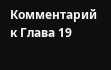Комментарий к Глава 19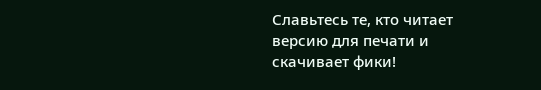Славьтесь те, кто читает версию для печати и скачивает фики!